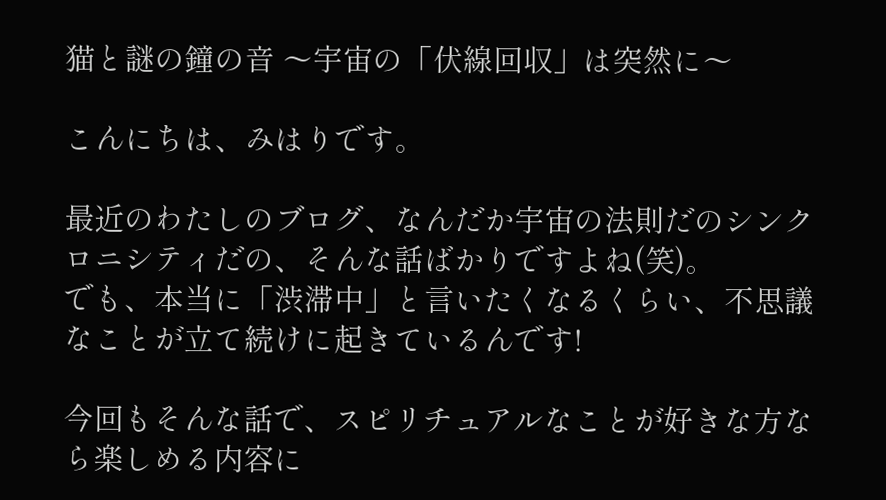猫と謎の鐘の音 〜宇宙の「伏線回収」は突然に〜

こんにちは、みはりです。

最近のわたしのブログ、なんだか宇宙の法則だのシンクロニシティだの、そんな話ばかりですよね(笑)。
でも、本当に「渋滞中」と言いたくなるくらい、不思議なことが立て続けに起きているんです!

今回もそんな話で、スピリチュアルなことが好きな方なら楽しめる内容に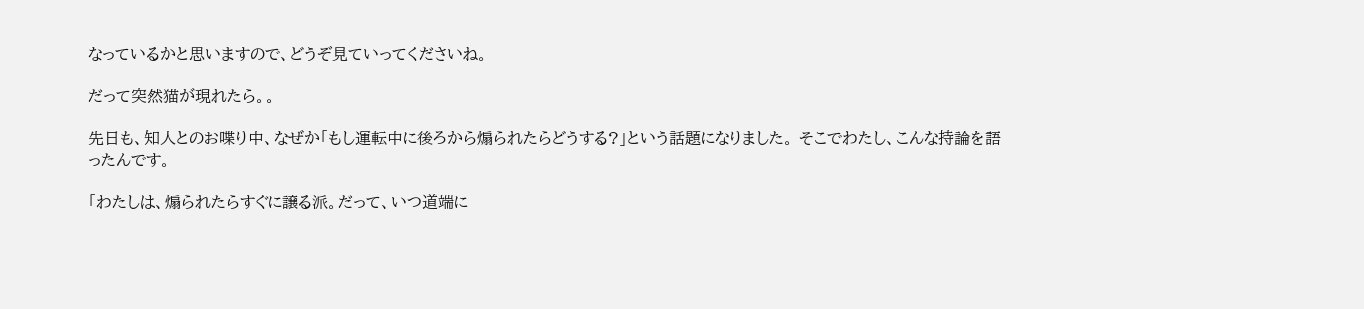なっているかと思いますので、どうぞ見ていってくださいね。

だって突然猫が現れたら。。

先日も、知人とのお喋り中、なぜか「もし運転中に後ろから煽られたらどうする?」という話題になりました。 そこでわたし、こんな持論を語ったんです。

「わたしは、煽られたらすぐに譲る派。だって、いつ道端に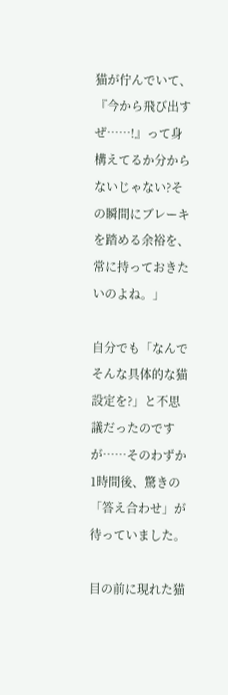猫が佇んでいて、『今から飛び出すぜ……!』って身構えてるか分からないじゃない?その瞬間にブレーキを踏める余裕を、常に持っておきたいのよね。」

自分でも「なんでそんな具体的な猫設定を?」と不思議だったのですが……そのわずか1時間後、驚きの「答え合わせ」が待っていました。

目の前に現れた猫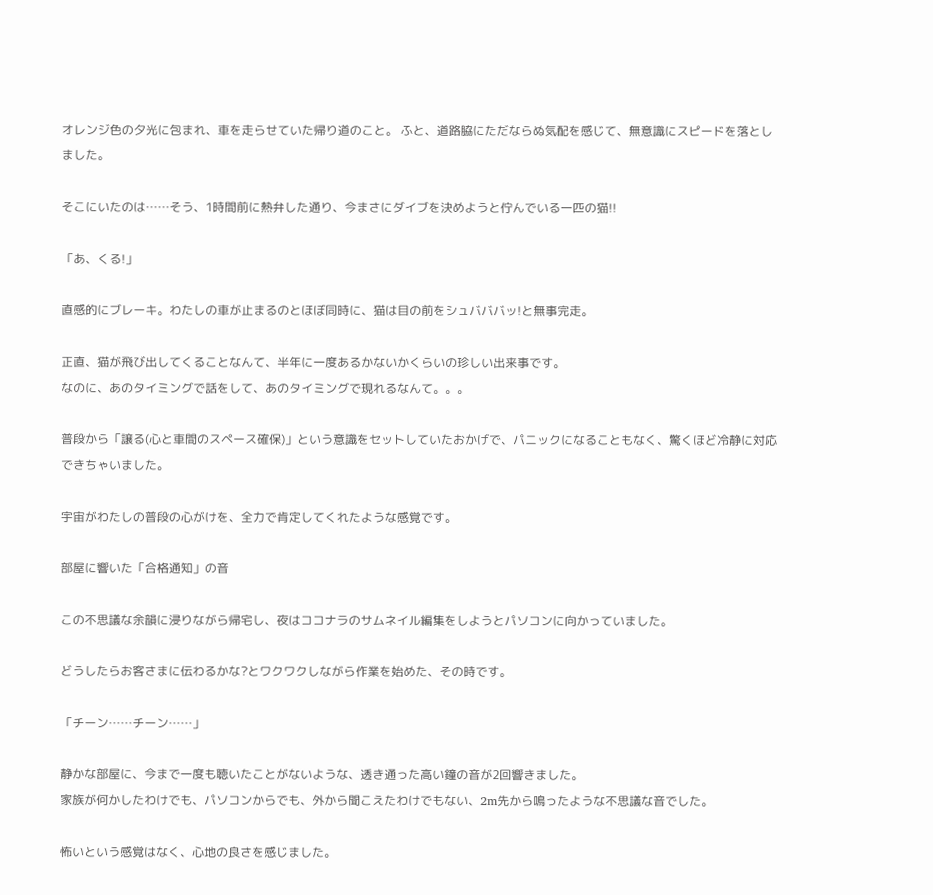オレンジ色の夕光に包まれ、車を走らせていた帰り道のこと。 ふと、道路脇にただならぬ気配を感じて、無意識にスピードを落としました。

そこにいたのは……そう、1時間前に熱弁した通り、今まさにダイブを決めようと佇んでいる一匹の猫!!

「あ、くる!」

直感的にブレーキ。わたしの車が止まるのとほぼ同時に、猫は目の前をシュバババッ!と無事完走。

正直、猫が飛び出してくることなんて、半年に一度あるかないかくらいの珍しい出来事です。
なのに、あのタイミングで話をして、あのタイミングで現れるなんて。。。

普段から「譲る(心と車間のスペース確保)」という意識をセットしていたおかげで、パニックになることもなく、驚くほど冷静に対応できちゃいました。

宇宙がわたしの普段の心がけを、全力で肯定してくれたような感覚です。

部屋に響いた「合格通知」の音

この不思議な余韻に浸りながら帰宅し、夜はココナラのサムネイル編集をしようとパソコンに向かっていました。

どうしたらお客さまに伝わるかな?とワクワクしながら作業を始めた、その時です。

「チーン……チーン……」

静かな部屋に、今まで一度も聴いたことがないような、透き通った高い鐘の音が2回響きました。
家族が何かしたわけでも、パソコンからでも、外から聞こえたわけでもない、2m先から鳴ったような不思議な音でした。

怖いという感覚はなく、心地の良さを感じました。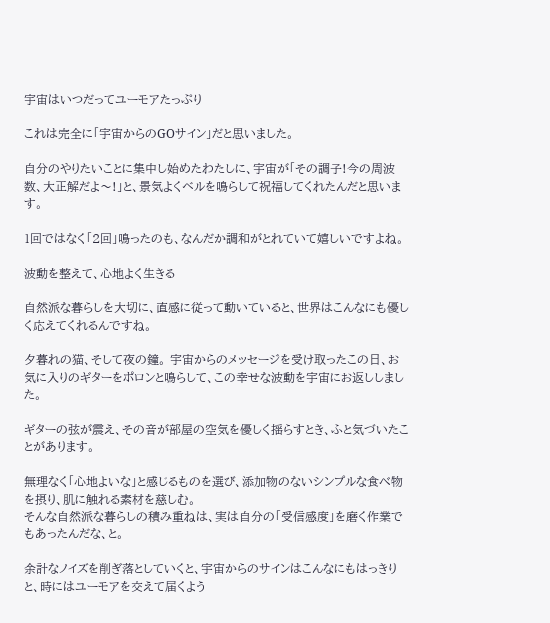宇宙はいつだってユーモアたっぷり

これは完全に「宇宙からのGOサイン」だと思いました。

自分のやりたいことに集中し始めたわたしに、宇宙が「その調子!今の周波数、大正解だよ〜!」と、景気よくベルを鳴らして祝福してくれたんだと思います。

1回ではなく「2回」鳴ったのも、なんだか調和がとれていて嬉しいですよね。

波動を整えて、心地よく生きる

自然派な暮らしを大切に、直感に従って動いていると、世界はこんなにも優しく応えてくれるんですね。

夕暮れの猫、そして夜の鐘。 宇宙からのメッセージを受け取ったこの日、お気に入りのギターをポロンと鳴らして、この幸せな波動を宇宙にお返ししました。

ギターの弦が震え、その音が部屋の空気を優しく揺らすとき、ふと気づいたことがあります。

無理なく「心地よいな」と感じるものを選び、添加物のないシンプルな食べ物を摂り、肌に触れる素材を慈しむ。
そんな自然派な暮らしの積み重ねは、実は自分の「受信感度」を磨く作業でもあったんだな、と。

余計なノイズを削ぎ落としていくと、宇宙からのサインはこんなにもはっきりと、時にはユーモアを交えて届くよう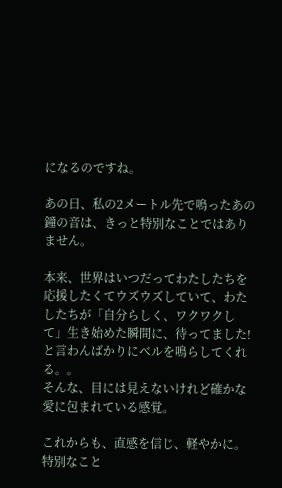になるのですね。

あの日、私の2メートル先で鳴ったあの鐘の音は、きっと特別なことではありません。

本来、世界はいつだってわたしたちを応援したくてウズウズしていて、わたしたちが「自分らしく、ワクワクして」生き始めた瞬間に、待ってました!と言わんばかりにベルを鳴らしてくれる。。
そんな、目には見えないけれど確かな愛に包まれている感覚。

これからも、直感を信じ、軽やかに。
特別なこと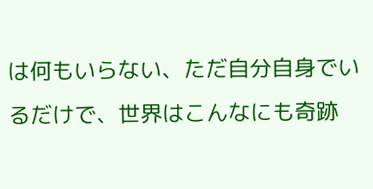は何もいらない、ただ自分自身でいるだけで、世界はこんなにも奇跡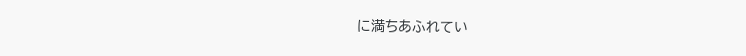に満ちあふれてい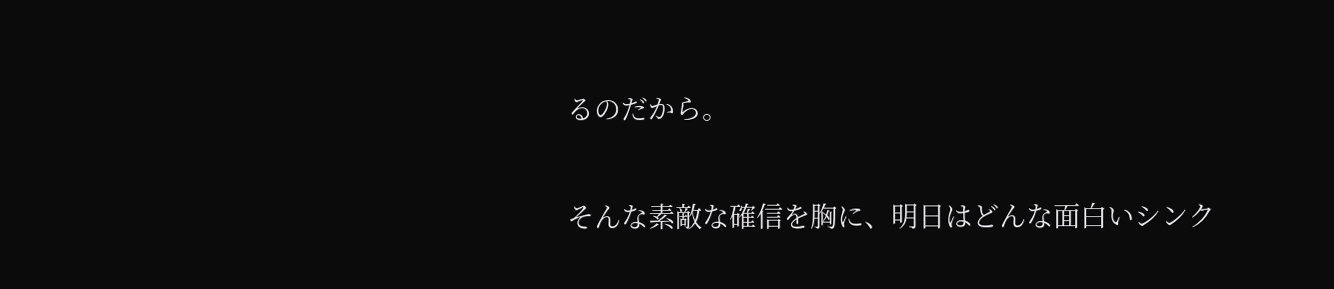るのだから。

そんな素敵な確信を胸に、明日はどんな面白いシンク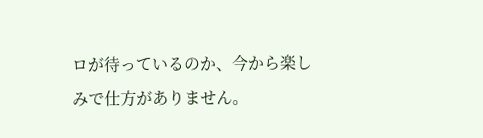ロが待っているのか、今から楽しみで仕方がありません。